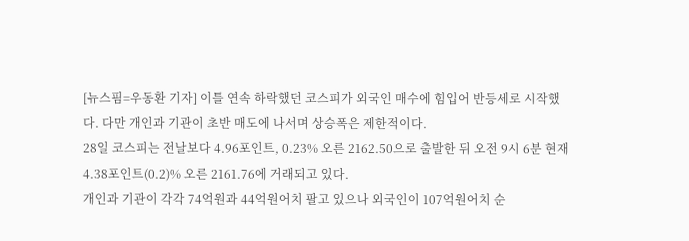[뉴스핌=우동환 기자] 이틀 연속 하락했던 코스피가 외국인 매수에 힘입어 반등세로 시작했다. 다만 개인과 기관이 초반 매도에 나서며 상승폭은 제한적이다.
28일 코스피는 전날보다 4.96포인트, 0.23% 오른 2162.50으로 출발한 뒤 오전 9시 6분 현재 4.38포인트(0.2)% 오른 2161.76에 거래되고 있다.
개인과 기관이 각각 74억원과 44억원어치 팔고 있으나 외국인이 107억원어치 순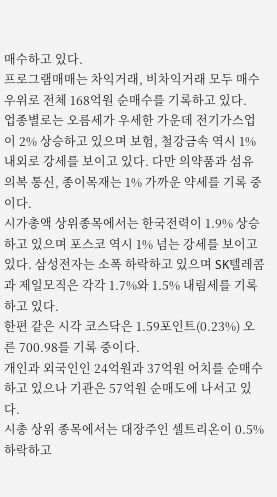매수하고 있다.
프로그램매매는 차익거래, 비차익거래 모두 매수우위로 전체 168억원 순매수를 기록하고 있다.
업종별로는 오름세가 우세한 가운데 전기가스업이 2% 상승하고 있으며 보험, 철강금속 역시 1% 내외로 강세를 보이고 있다. 다만 의약품과 섬유의복 통신, 종이목재는 1% 가까운 약세를 기록 중이다.
시가총액 상위종목에서는 한국전력이 1.9% 상승하고 있으며 포스코 역시 1% 넘는 강세를 보이고 있다. 삼성전자는 소폭 하락하고 있으며 SK텔레콤과 제일모직은 각각 1.7%와 1.5% 내림세를 기록하고 있다.
한편 같은 시각 코스닥은 1.59포인트(0.23%) 오른 700.98를 기록 중이다.
개인과 외국인인 24억원과 37억원 어치를 순매수하고 있으나 기관은 57억원 순매도에 나서고 있다.
시총 상위 종목에서는 대장주인 셀트리온이 0.5% 하락하고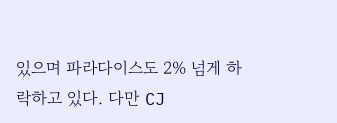있으며 파라다이스도 2% 넘게 하락하고 있다. 다만 CJ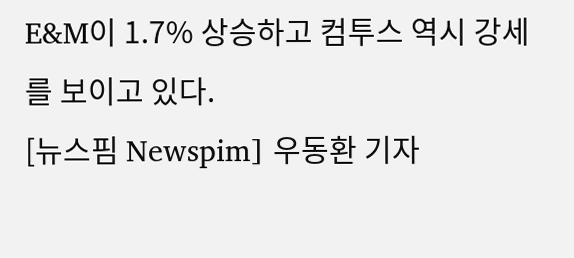E&M이 1.7% 상승하고 컴투스 역시 강세를 보이고 있다.
[뉴스핌 Newspim] 우동환 기자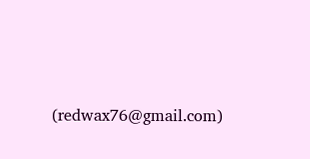(redwax76@gmail.com)